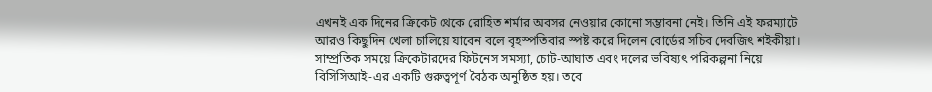এখনই এক দিনের ক্রিকেট থেকে রোহিত শর্মার অবসর নেওয়ার কোনো সম্ভাবনা নেই। তিনি এই ফরম্যাটে আরও কিছুদিন খেলা চালিয়ে যাবেন বলে বৃহস্পতিবার স্পষ্ট করে দিলেন বোর্ডের সচিব দেবজিৎ শইকীয়া। সাম্প্রতিক সময়ে ক্রিকেটারদের ফিটনেস সমস্যা, চোট-আঘাত এবং দলের ভবিষ্যৎ পরিকল্পনা নিয়ে বিসিসিআই-এর একটি গুরুত্বপূর্ণ বৈঠক অনুষ্ঠিত হয়। তবে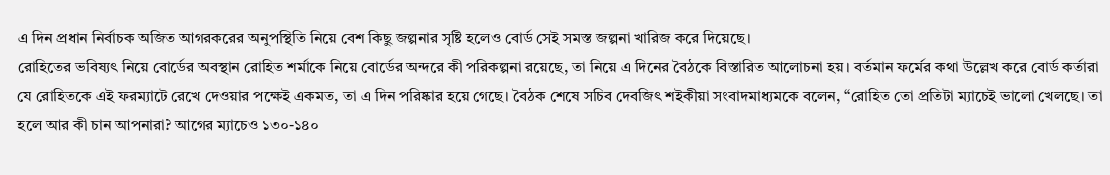এ দিন প্রধান নির্বাচক অজিত আগরকরের অনুপস্থিতি নিয়ে বেশ কিছু জল্পনার সৃষ্টি হলেও বোর্ড সেই সমস্ত জল্পনা খারিজ করে দিয়েছে।
রোহিতের ভবিষ্যৎ নিয়ে বোর্ডের অবস্থান রোহিত শর্মাকে নিয়ে বোর্ডের অন্দরে কী পরিকল্পনা রয়েছে, তা নিয়ে এ দিনের বৈঠকে বিস্তারিত আলোচনা হয়। বর্তমান ফর্মের কথা উল্লেখ করে বোর্ড কর্তারা যে রোহিতকে এই ফরম্যাটে রেখে দেওয়ার পক্ষেই একমত, তা এ দিন পরিষ্কার হয়ে গেছে। বৈঠক শেষে সচিব দেবজিৎ শইকীয়া সংবাদমাধ্যমকে বলেন, “রোহিত তো প্রতিটা ম্যাচেই ভালো খেলছে। তা হলে আর কী চান আপনারা? আগের ম্যাচেও ১৩০-১৪০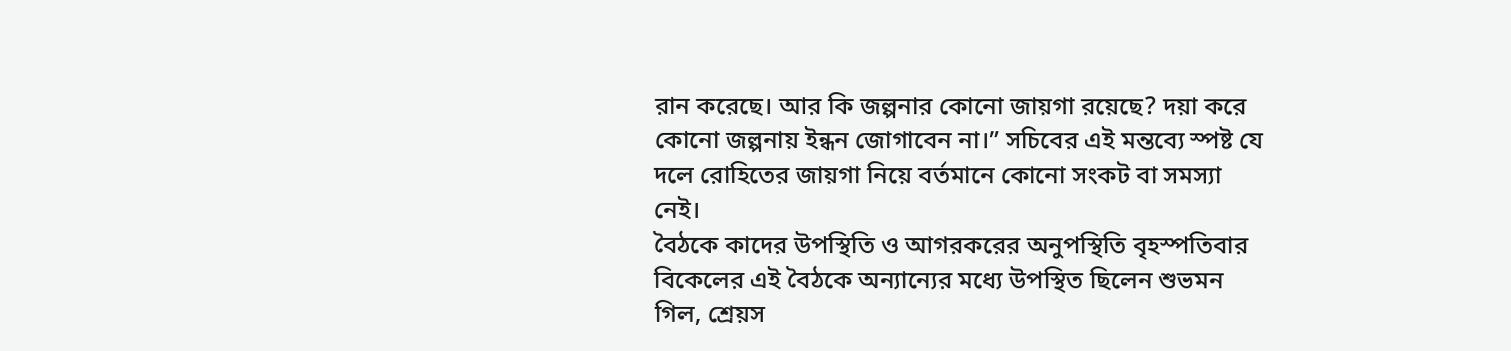রান করেছে। আর কি জল্পনার কোনো জায়গা রয়েছে? দয়া করে কোনো জল্পনায় ইন্ধন জোগাবেন না।” সচিবের এই মন্তব্যে স্পষ্ট যে দলে রোহিতের জায়গা নিয়ে বর্তমানে কোনো সংকট বা সমস্যা নেই।
বৈঠকে কাদের উপস্থিতি ও আগরকরের অনুপস্থিতি বৃহস্পতিবার বিকেলের এই বৈঠকে অন্যান্যের মধ্যে উপস্থিত ছিলেন শুভমন গিল, শ্রেয়স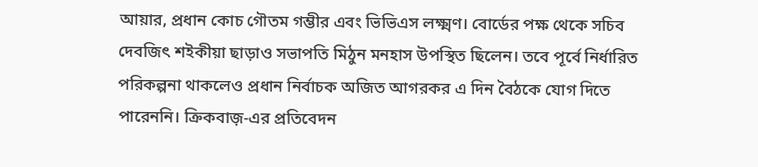আয়ার, প্রধান কোচ গৌতম গম্ভীর এবং ভিভিএস লক্ষ্মণ। বোর্ডের পক্ষ থেকে সচিব দেবজিৎ শইকীয়া ছাড়াও সভাপতি মিঠুন মনহাস উপস্থিত ছিলেন। তবে পূর্বে নির্ধারিত পরিকল্পনা থাকলেও প্রধান নির্বাচক অজিত আগরকর এ দিন বৈঠকে যোগ দিতে পারেননি। ক্রিকবাজ়-এর প্রতিবেদন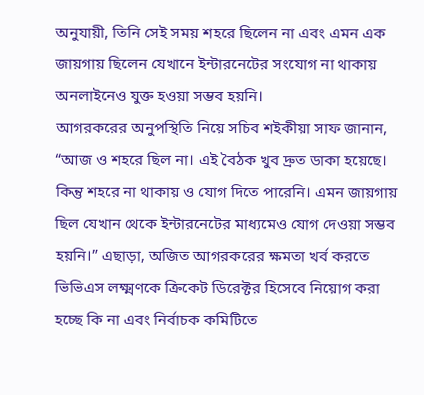অনুযায়ী, তিনি সেই সময় শহরে ছিলেন না এবং এমন এক জায়গায় ছিলেন যেখানে ইন্টারনেটের সংযোগ না থাকায় অনলাইনেও যুক্ত হওয়া সম্ভব হয়নি।
আগরকরের অনুপস্থিতি নিয়ে সচিব শইকীয়া সাফ জানান, “আজ ও শহরে ছিল না। এই বৈঠক খুব দ্রুত ডাকা হয়েছে। কিন্তু শহরে না থাকায় ও যোগ দিতে পারেনি। এমন জায়গায় ছিল যেখান থেকে ইন্টারনেটের মাধ্যমেও যোগ দেওয়া সম্ভব হয়নি।” এছাড়া, অজিত আগরকরের ক্ষমতা খর্ব করতে ভিভিএস লক্ষ্মণকে ক্রিকেট ডিরেক্টর হিসেবে নিয়োগ করা হচ্ছে কি না এবং নির্বাচক কমিটিতে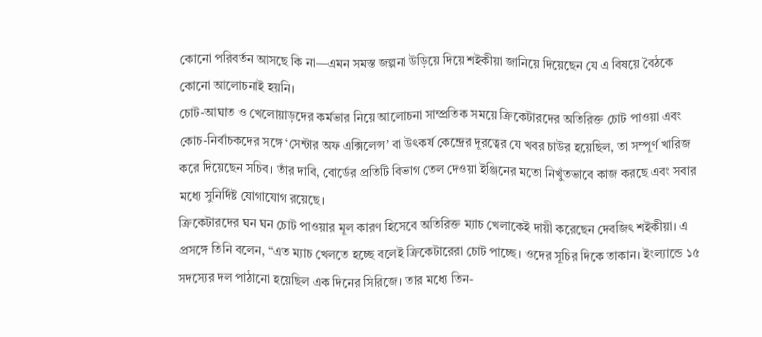কোনো পরিবর্তন আসছে কি না—এমন সমস্ত জল্পনা উড়িয়ে দিয়ে শইকীয়া জানিয়ে দিয়েছেন যে এ বিষয়ে বৈঠকে কোনো আলোচনাই হয়নি।
চোট-আঘাত ও খেলোয়াড়দের কর্মভার নিয়ে আলোচনা সাম্প্রতিক সময়ে ক্রিকেটারদের অতিরিক্ত চোট পাওয়া এবং কোচ-নির্বাচকদের সঙ্গে ‘সেন্টার অফ এক্সিলেন্স’ বা উৎকর্ষ কেন্দ্রের দূরত্বের যে খবর চাউর হয়েছিল, তা সম্পূর্ণ খারিজ করে দিয়েছেন সচিব। তাঁর দাবি, বোর্ডের প্রতিটি বিভাগ তেল দেওয়া ইঞ্জিনের মতো নিখুঁতভাবে কাজ করছে এবং সবার মধ্যে সুনির্দিষ্ট যোগাযোগ রয়েছে।
ক্রিকেটারদের ঘন ঘন চোট পাওয়ার মূল কারণ হিসেবে অতিরিক্ত ম্যাচ খেলাকেই দায়ী করেছেন দেবজিৎ শইকীয়া। এ প্রসঙ্গে তিনি বলেন, “এত ম্যাচ খেলতে হচ্ছে বলেই ক্রিকেটারেরা চোট পাচ্ছে। ওদের সূচির দিকে তাকান। ইংল্যান্ডে ১৫ সদস্যের দল পাঠানো হয়েছিল এক দিনের সিরিজে। তার মধ্যে তিন-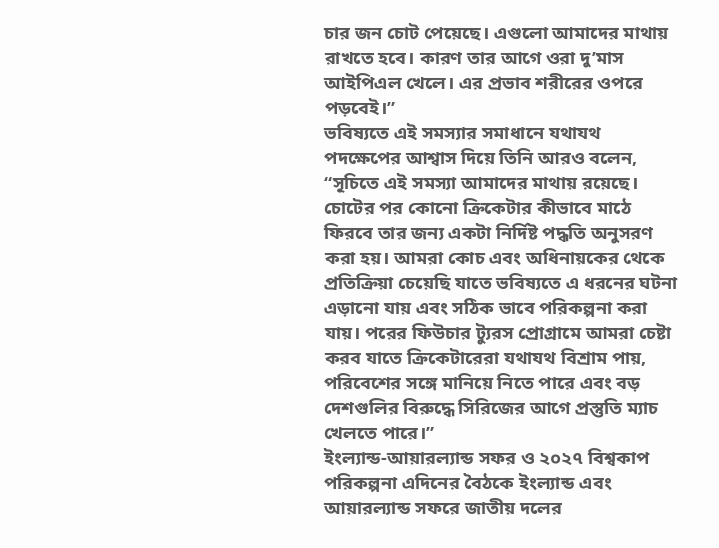চার জন চোট পেয়েছে। এগুলো আমাদের মাথায় রাখতে হবে। কারণ তার আগে ওরা দু’মাস আইপিএল খেলে। এর প্রভাব শরীরের ওপরে পড়বেই।”
ভবিষ্যতে এই সমস্যার সমাধানে যথাযথ পদক্ষেপের আশ্বাস দিয়ে তিনি আরও বলেন, “সূচিতে এই সমস্যা আমাদের মাথায় রয়েছে। চোটের পর কোনো ক্রিকেটার কীভাবে মাঠে ফিরবে তার জন্য একটা নির্দিষ্ট পদ্ধতি অনুসরণ করা হয়। আমরা কোচ এবং অধিনায়কের থেকে প্রতিক্রিয়া চেয়েছি যাতে ভবিষ্যতে এ ধরনের ঘটনা এড়ানো যায় এবং সঠিক ভাবে পরিকল্পনা করা যায়। পরের ফিউচার ট্যুরস প্রোগ্রামে আমরা চেষ্টা করব যাতে ক্রিকেটারেরা যথাযথ বিশ্রাম পায়, পরিবেশের সঙ্গে মানিয়ে নিতে পারে এবং বড় দেশগুলির বিরুদ্ধে সিরিজের আগে প্রস্তুতি ম্যাচ খেলতে পারে।”
ইংল্যান্ড-আয়ারল্যান্ড সফর ও ২০২৭ বিশ্বকাপ পরিকল্পনা এদিনের বৈঠকে ইংল্যান্ড এবং আয়ারল্যান্ড সফরে জাতীয় দলের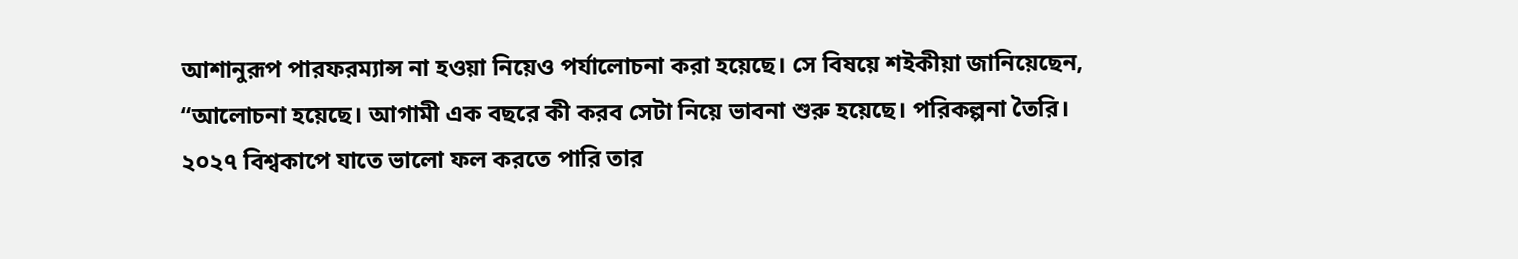আশানুরূপ পারফরম্যান্স না হওয়া নিয়েও পর্যালোচনা করা হয়েছে। সে বিষয়ে শইকীয়া জানিয়েছেন, “আলোচনা হয়েছে। আগামী এক বছরে কী করব সেটা নিয়ে ভাবনা শুরু হয়েছে। পরিকল্পনা তৈরি। ২০২৭ বিশ্বকাপে যাতে ভালো ফল করতে পারি তার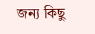জন্য কিছু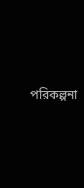পরিকল্পনা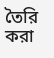তৈরি করা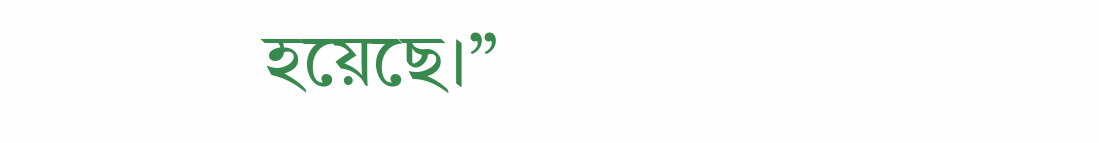হয়েছে।”